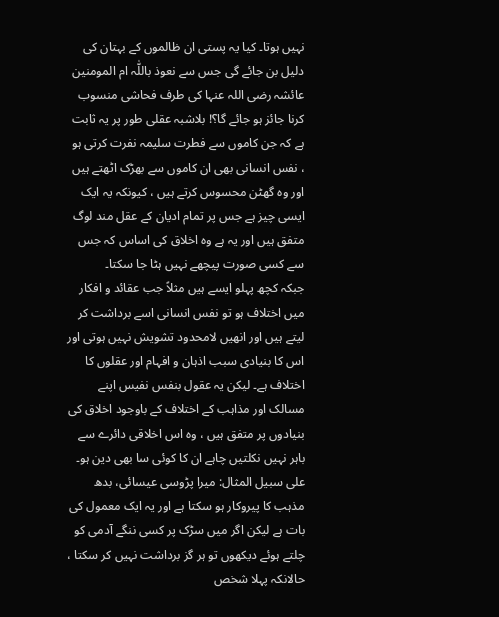نہیں ہوتا۔ کیا یہ پستی ان ظالموں کے بہتان کی دلیل بن جائے گی جس سے نعوذ باللّٰہ ام المومنین عائشہ رضی اللہ عنہا کی طرف فحاشی منسوب کرنا جائز ہو جائے گا؟! بلاشبہ عقلی طور پر یہ ثابت ہے کہ جن کاموں سے فطرت سلیمہ نفرت کرتی ہو ، نفس انسانی بھی ان کاموں سے بھڑک اٹھتے ہیں اور وہ گھٹن محسوس کرتے ہیں ، کیونکہ یہ ایک ایسی چیز ہے جس پر تمام ادیان کے عقل مند لوگ متفق ہیں اور یہ ہے وہ اخلاق کی اساس کہ جس سے کسی صورت پیچھے نہیں ہٹا جا سکتا۔
جبکہ کچھ پہلو ایسے ہیں مثلاً جب عقائد و افکار میں اختلاف ہو تو نفس انسانی اسے برداشت کر لیتے ہیں اور انھیں لامحدود تشویش نہیں ہوتی اور اس کا بنیادی سبب اذہان و افہام اور عقلوں کا اختلاف ہے۔ لیکن یہ عقول بنفس نفیس اپنے مسالک اور مذاہب کے اختلاف کے باوجود اخلاق کی بنیادوں پر متفق ہیں ، وہ اس اخلاقی دائرے سے باہر نہیں نکلتیں چاہے ان کا کوئی سا بھی دین ہو۔
علی سبیل المثال: میرا پڑوسی عیسائی، بدھ مذہب کا پیروکار ہو سکتا ہے اور یہ ایک معمول کی بات ہے لیکن اگر میں سڑک پر کسی ننگے آدمی کو چلتے ہوئے دیکھوں تو ہر گز برداشت نہیں کر سکتا ، حالانکہ پہلا شخص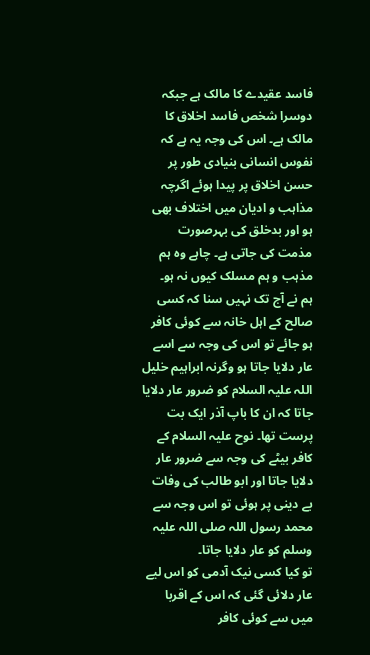فاسد عقیدے کا مالک ہے جبکہ دوسرا شخص فاسد اخلاق کا مالک ہے۔ اس کی وجہ یہ ہے کہ نفوس انسانی بنیادی طور پر حسن اخلاق پر پیدا ہوئے اگرچہ مذاہب و ادیان میں اختلاف بھی ہو اور بدخلق کی بہرصورت مذمت کی جاتی ہے۔ چاہے وہ ہم مذہب و ہم مسلک کیوں نہ ہو۔
ہم نے آج تک نہیں سنا کہ کسی صالح کے اہل خانہ سے کوئی کافر ہو جائے تو اس کی وجہ سے اسے عار دلایا جاتا ہو وگرنہ ابراہیم خلیل اللہ علیہ السلام کو ضرور عار دلایا جاتا کہ ان کا باپ آذر ایک بت پرست تھا۔ نوح علیہ السلام کے کافر بیٹے کی وجہ سے ضرور عار دلایا جاتا اور ابو طالب کی وفات بے دینی پر ہوئی تو اس وجہ سے محمد رسول اللہ صلی اللہ علیہ وسلم کو عار دلایا جاتا۔
تو کیا کسی نیک آدمی کو اس لیے عار دلائی گئی کہ اس کے اقربا میں سے کوئی کافر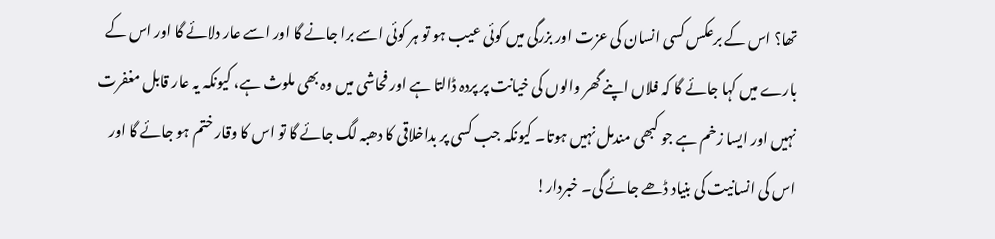تھا؟ اس کے برعکس کسی انسان کی عزت اور بزرگی میں کوئی عیب ہو تو ہر کوئی اسے برا جانے گا اور اسے عار دلائے گا اور اس کے بارے میں کہا جائے گا کہ فلاں اپنے گھر والوں کی خیانت پر پردہ ڈالتا ہے اور فحاشی میں وہ بھی ملوث ہے، کیونکہ یہ عار قابل مغفرت نہیں اور ایسا زخم ہے جو کبھی مندمل نہیں ہوتا۔ کیونکہ جب کسی پر بداخلاقی کا دھبہ لگ جائے گا تو اس کا وقار ختم ہو جائے گا اور اس کی انسانیت کی بنیاد ڈھے جائے گی۔ خبردار!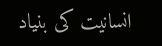انسانیت کی بنیاد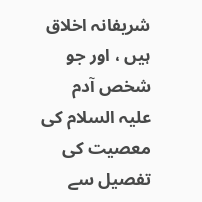شریفانہ اخلاق ہیں ، اور جو شخص آدم علیہ السلام کی معصیت کی تفصیل سے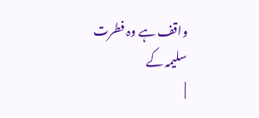واقف ہے وہ فطرت سلیمہ کے
|